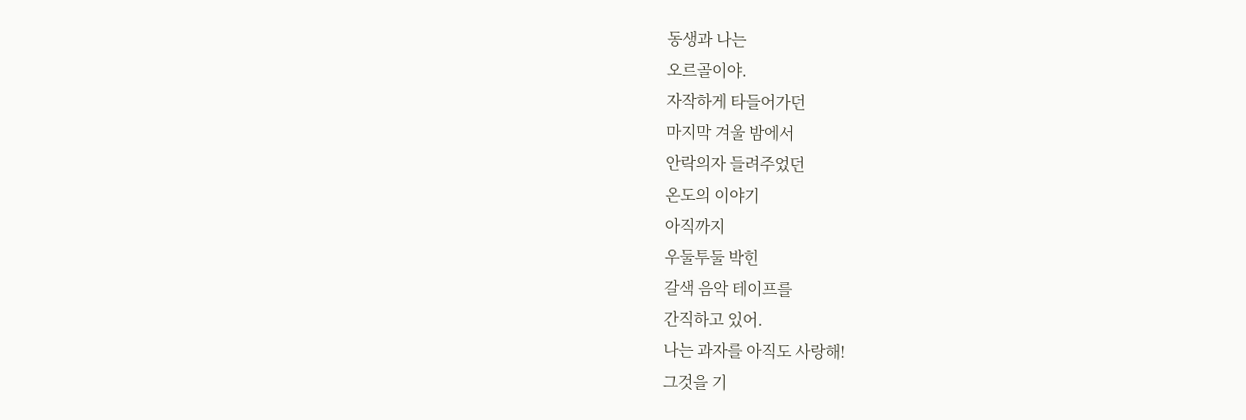동생과 나는
오르골이야.
자작하게 타들어가던
마지막 겨울 밤에서
안락의자 들려주었던
온도의 이야기
아직까지
우둘투둘 박힌
갈색 음악 테이프를
간직하고 있어.
나는 과자를 아직도 사랑해!
그것을 기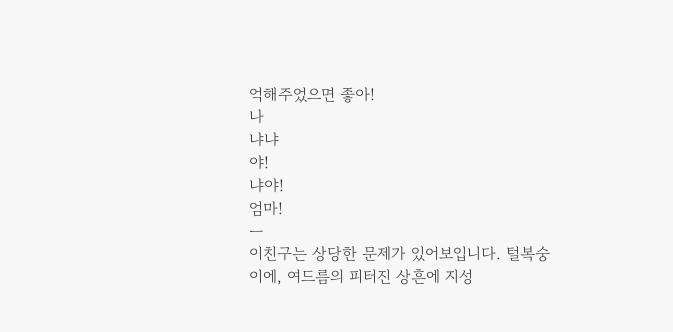억해주었으면 좋아!
나
냐냐
야!
냐야!
엄마!
ㅡ
이친구는 상당한 문제가 있어보입니다. 털복숭이에, 여드름의 피터진 상흔에 지성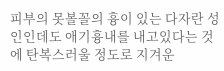피부의 못볼꼴의 흉이 있는 다자란 성인인데도 애기흉내를 내고있다는 것에 탄복스러울 정도로 지겨운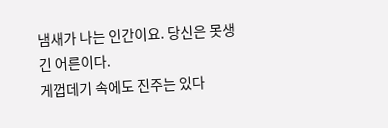냄새가 나는 인간이요. 당신은 못생긴 어른이다.
게껍데기 속에도 진주는 있다